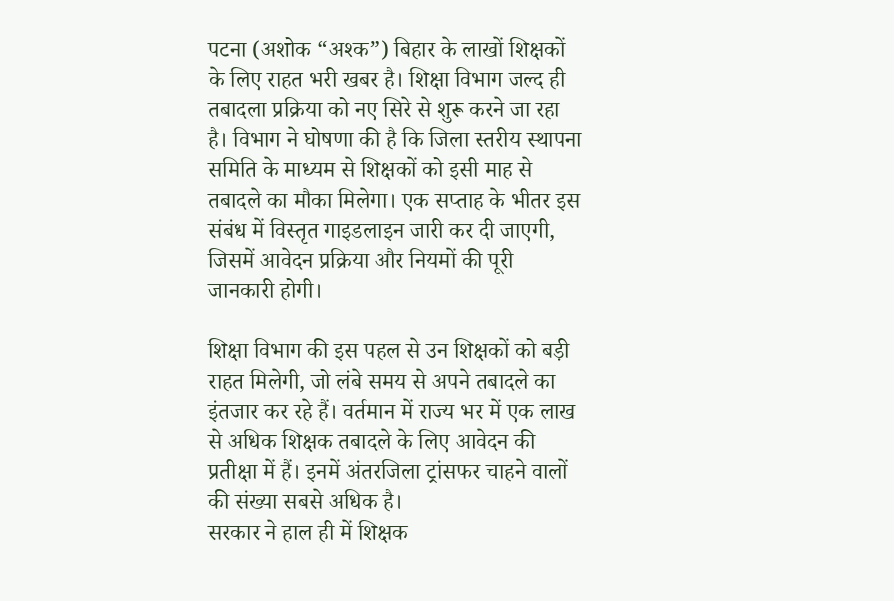पटना (अशोक “अश्क”) बिहार के लाखों शिक्षकों के लिए राहत भरी खबर है। शिक्षा विभाग जल्द ही तबादला प्रक्रिया को नए सिरे से शुरू करने जा रहा है। विभाग ने घोषणा की है कि जिला स्तरीय स्थापना समिति के माध्यम से शिक्षकों को इसी माह से तबादले का मौका मिलेगा। एक सप्ताह के भीतर इस संबंध में विस्तृत गाइडलाइन जारी कर दी जाएगी, जिसमें आवेदन प्रक्रिया और नियमों की पूरी जानकारी होगी।

शिक्षा विभाग की इस पहल से उन शिक्षकों को बड़ी राहत मिलेगी, जो लंबे समय से अपने तबादले का इंतजार कर रहे हैं। वर्तमान में राज्य भर में एक लाख से अधिक शिक्षक तबादले के लिए आवेदन की प्रतीक्षा में हैं। इनमें अंतरजिला ट्रांसफर चाहने वालों की संख्या सबसे अधिक है।
सरकार ने हाल ही में शिक्षक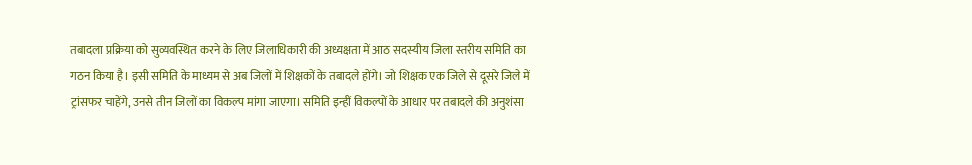तबादला प्रक्रिया को सुव्यवस्थित करने के लिए जिलाधिकारी की अध्यक्षता में आठ सदस्यीय जिला स्तरीय समिति का गठन किया है। इसी समिति के माध्यम से अब जिलों में शिक्षकों के तबादले होंगे। जो शिक्षक एक जिले से दूसरे जिले में ट्रांसफर चाहेंगे, उनसे तीन जिलों का विकल्प मांगा जाएगा। समिति इन्हीं विकल्पों के आधार पर तबादले की अनुशंसा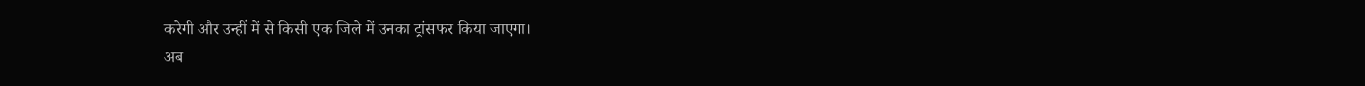करेगी और उन्हीं में से किसी एक जिले में उनका ट्रांसफर किया जाएगा।
अब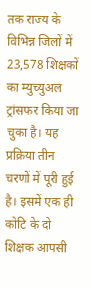तक राज्य के विभिन्न जिलों में 23,578 शिक्षकों का म्युच्युअल ट्रांसफर किया जा चुका है। यह प्रक्रिया तीन चरणों में पूरी हुई है। इसमें एक ही कोटि के दो शिक्षक आपसी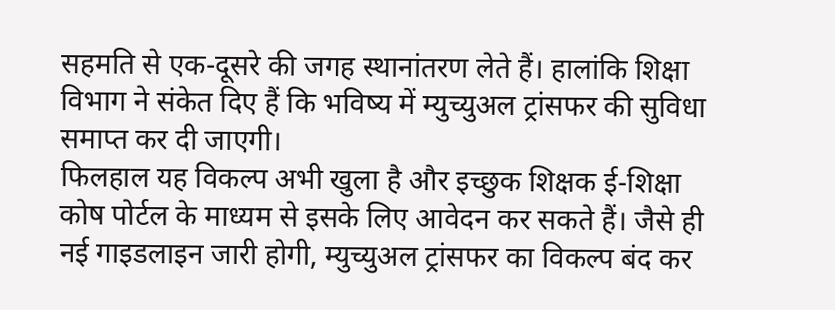सहमति से एक-दूसरे की जगह स्थानांतरण लेते हैं। हालांकि शिक्षा विभाग ने संकेत दिए हैं कि भविष्य में म्युच्युअल ट्रांसफर की सुविधा समाप्त कर दी जाएगी।
फिलहाल यह विकल्प अभी खुला है और इच्छुक शिक्षक ई-शिक्षा कोष पोर्टल के माध्यम से इसके लिए आवेदन कर सकते हैं। जैसे ही नई गाइडलाइन जारी होगी, म्युच्युअल ट्रांसफर का विकल्प बंद कर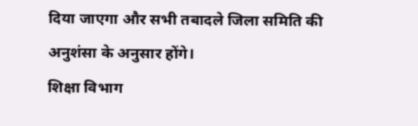दिया जाएगा और सभी तबादले जिला समिति की अनुशंसा के अनुसार होंगे।
शिक्षा विभाग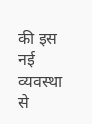की इस नई व्यवस्था से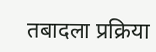तबादला प्रक्रिया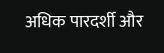अधिक पारदर्शी और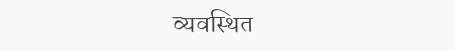व्यवस्थित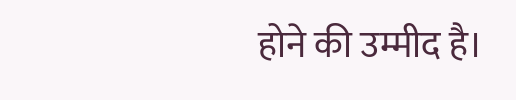होने की उम्मीद है।